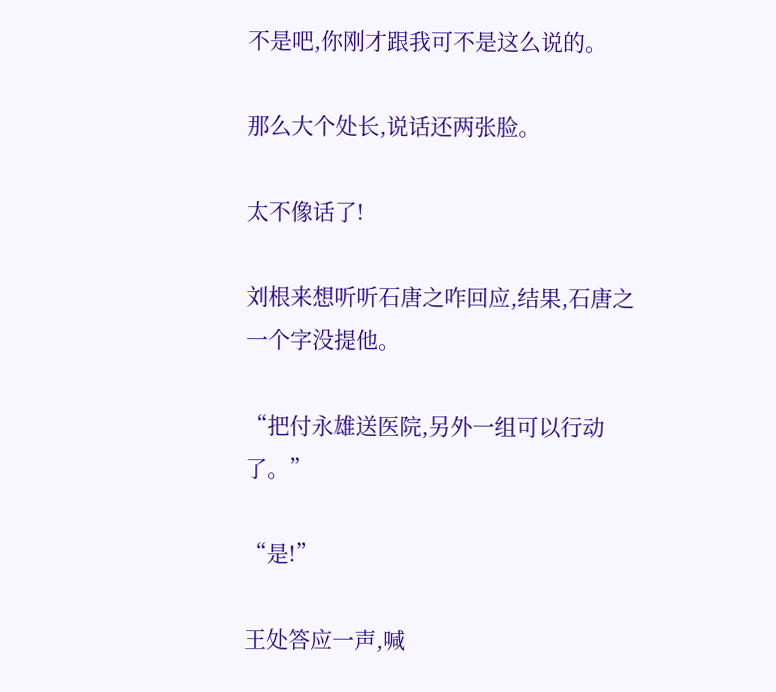不是吧,你刚才跟我可不是这么说的。

那么大个处长,说话还两张脸。

太不像话了!

刘根来想听听石唐之咋回应,结果,石唐之一个字没提他。

“把付永雄送医院,另外一组可以行动了。”

“是!”

王处答应一声,喊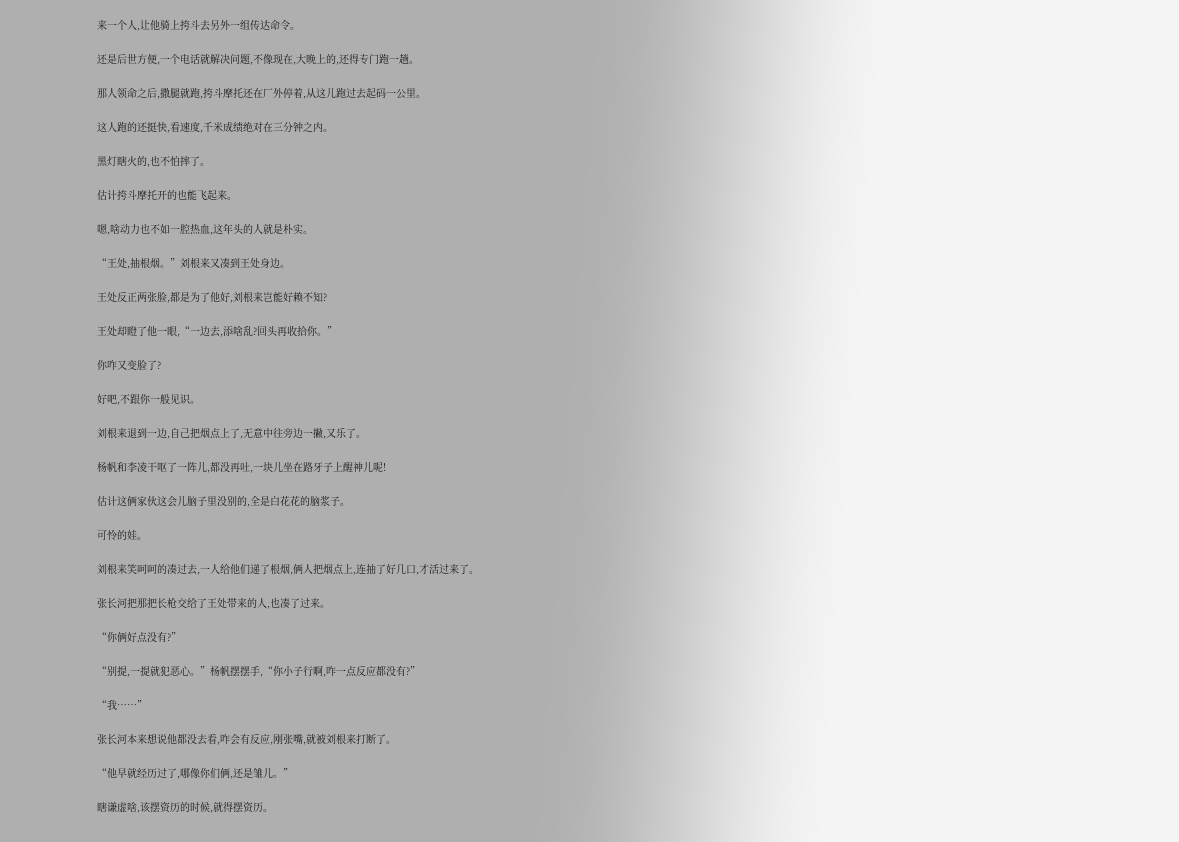来一个人,让他骑上挎斗去另外一组传达命令。

还是后世方便,一个电话就解决问题,不像现在,大晚上的,还得专门跑一趟。

那人领命之后,撒腿就跑,挎斗摩托还在厂外停着,从这儿跑过去起码一公里。

这人跑的还挺快,看速度,千米成绩绝对在三分钟之内。

黑灯瞎火的,也不怕摔了。

估计挎斗摩托开的也能飞起来。

嗯,啥动力也不如一腔热血,这年头的人就是朴实。

“王处,抽根烟。”刘根来又凑到王处身边。

王处反正两张脸,都是为了他好,刘根来岂能好赖不知?

王处却瞪了他一眼,“一边去,添啥乱?回头再收拾你。”

你咋又变脸了?

好吧,不跟你一般见识。

刘根来退到一边,自己把烟点上了,无意中往旁边一撇,又乐了。

杨帆和李凌干呕了一阵儿,都没再吐,一块儿坐在路牙子上醒神儿呢!

估计这俩家伙这会儿脑子里没别的,全是白花花的脑浆子。

可怜的娃。

刘根来笑呵呵的凑过去,一人给他们递了根烟,俩人把烟点上,连抽了好几口,才活过来了。

张长河把那把长枪交给了王处带来的人,也凑了过来。

“你俩好点没有?”

“别提,一提就犯恶心。”杨帆摆摆手,“你小子行啊,咋一点反应都没有?”

“我……”

张长河本来想说他都没去看,咋会有反应,刚张嘴,就被刘根来打断了。

“他早就经历过了,哪像你们俩,还是雏儿。”

瞎谦虚啥,该摆资历的时候,就得摆资历。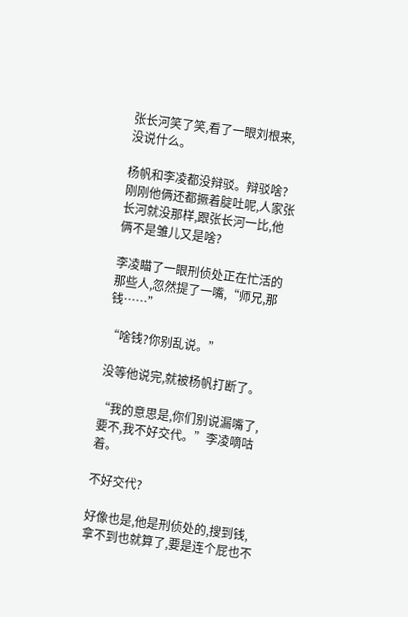张长河笑了笑,看了一眼刘根来,没说什么。

杨帆和李凌都没辩驳。辩驳啥?刚刚他俩还都撅着腚吐呢,人家张长河就没那样,跟张长河一比,他俩不是雏儿又是啥?

李凌瞄了一眼刑侦处正在忙活的那些人,忽然提了一嘴,“师兄,那钱……”

“啥钱?你别乱说。”

没等他说完,就被杨帆打断了。

“我的意思是,你们别说漏嘴了,要不,我不好交代。”李凌嘀咕着。

不好交代?

好像也是,他是刑侦处的,搜到钱,拿不到也就算了,要是连个屁也不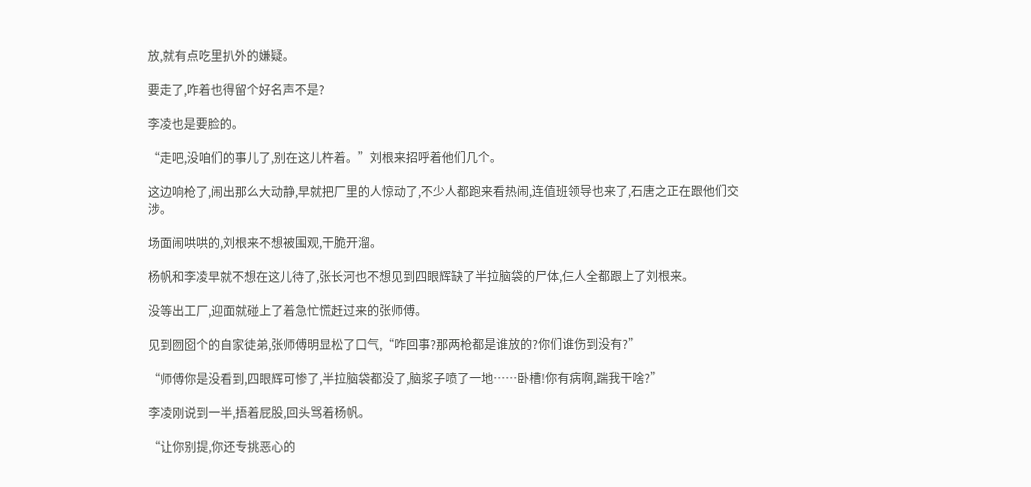放,就有点吃里扒外的嫌疑。

要走了,咋着也得留个好名声不是?

李凌也是要脸的。

“走吧,没咱们的事儿了,别在这儿杵着。”刘根来招呼着他们几个。

这边响枪了,闹出那么大动静,早就把厂里的人惊动了,不少人都跑来看热闹,连值班领导也来了,石唐之正在跟他们交涉。

场面闹哄哄的,刘根来不想被围观,干脆开溜。

杨帆和李凌早就不想在这儿待了,张长河也不想见到四眼辉缺了半拉脑袋的尸体,仨人全都跟上了刘根来。

没等出工厂,迎面就碰上了着急忙慌赶过来的张师傅。

见到囫囵个的自家徒弟,张师傅明显松了口气,“咋回事?那两枪都是谁放的?你们谁伤到没有?”

“师傅你是没看到,四眼辉可惨了,半拉脑袋都没了,脑浆子喷了一地……卧槽!你有病啊,踹我干啥?”

李凌刚说到一半,捂着屁股,回头骂着杨帆。

“让你别提,你还专挑恶心的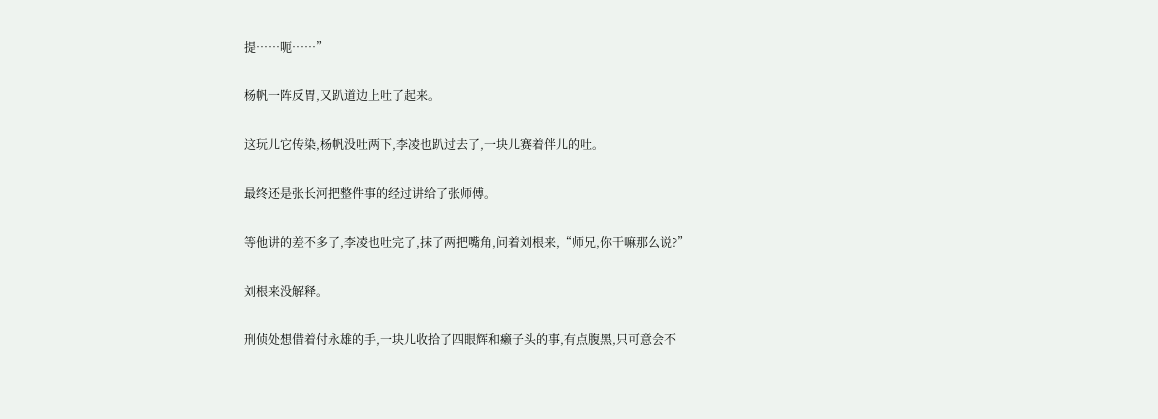提……呃……”

杨帆一阵反胃,又趴道边上吐了起来。

这玩儿它传染,杨帆没吐两下,李凌也趴过去了,一块儿赛着伴儿的吐。

最终还是张长河把整件事的经过讲给了张师傅。

等他讲的差不多了,李凌也吐完了,抹了两把嘴角,问着刘根来,“师兄,你干嘛那么说?”

刘根来没解释。

刑侦处想借着付永雄的手,一块儿收拾了四眼辉和癞子头的事,有点腹黑,只可意会不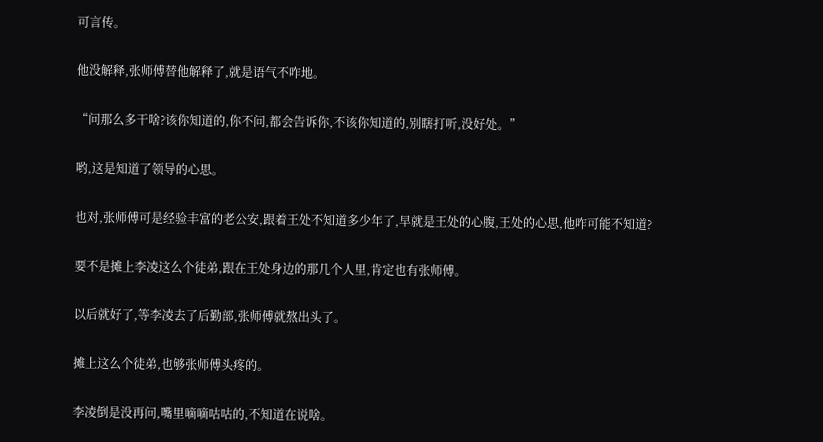可言传。

他没解释,张师傅替他解释了,就是语气不咋地。

“问那么多干啥?该你知道的,你不问,都会告诉你,不该你知道的,别瞎打听,没好处。”

哟,这是知道了领导的心思。

也对,张师傅可是经验丰富的老公安,跟着王处不知道多少年了,早就是王处的心腹,王处的心思,他咋可能不知道?

要不是摊上李凌这么个徒弟,跟在王处身边的那几个人里,肯定也有张师傅。

以后就好了,等李凌去了后勤部,张师傅就熬出头了。

摊上这么个徒弟,也够张师傅头疼的。

李凌倒是没再问,嘴里嘀嘀咕咕的,不知道在说啥。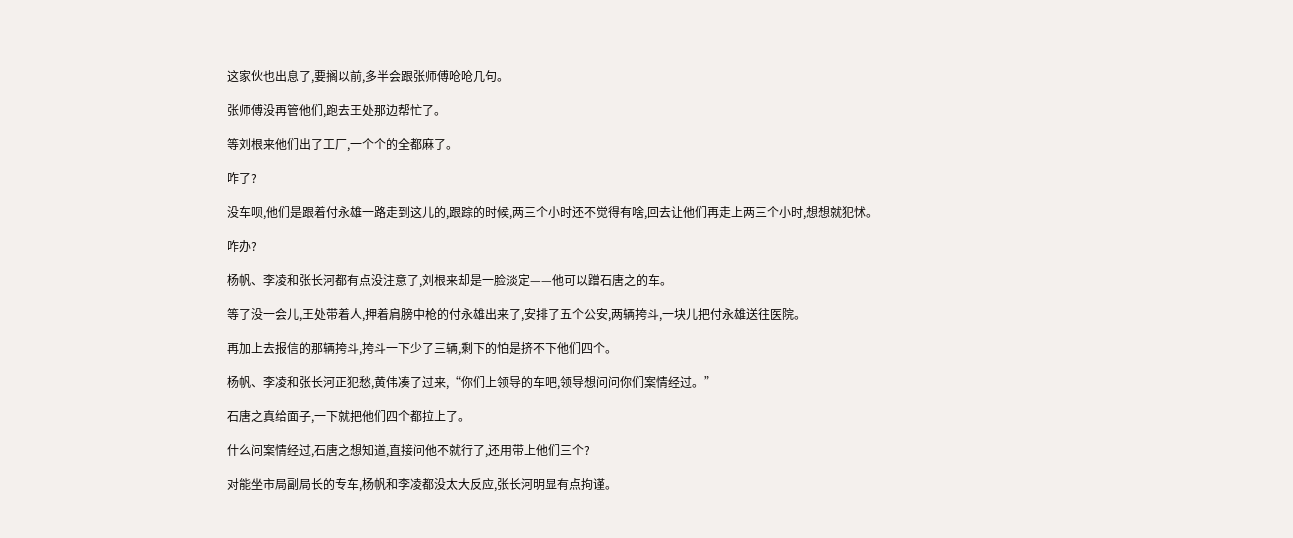这家伙也出息了,要搁以前,多半会跟张师傅呛呛几句。

张师傅没再管他们,跑去王处那边帮忙了。

等刘根来他们出了工厂,一个个的全都麻了。

咋了?

没车呗,他们是跟着付永雄一路走到这儿的,跟踪的时候,两三个小时还不觉得有啥,回去让他们再走上两三个小时,想想就犯怵。

咋办?

杨帆、李凌和张长河都有点没注意了,刘根来却是一脸淡定——他可以蹭石唐之的车。

等了没一会儿,王处带着人,押着肩膀中枪的付永雄出来了,安排了五个公安,两辆挎斗,一块儿把付永雄送往医院。

再加上去报信的那辆挎斗,挎斗一下少了三辆,剩下的怕是挤不下他们四个。

杨帆、李凌和张长河正犯愁,黄伟凑了过来,“你们上领导的车吧,领导想问问你们案情经过。”

石唐之真给面子,一下就把他们四个都拉上了。

什么问案情经过,石唐之想知道,直接问他不就行了,还用带上他们三个?

对能坐市局副局长的专车,杨帆和李凌都没太大反应,张长河明显有点拘谨。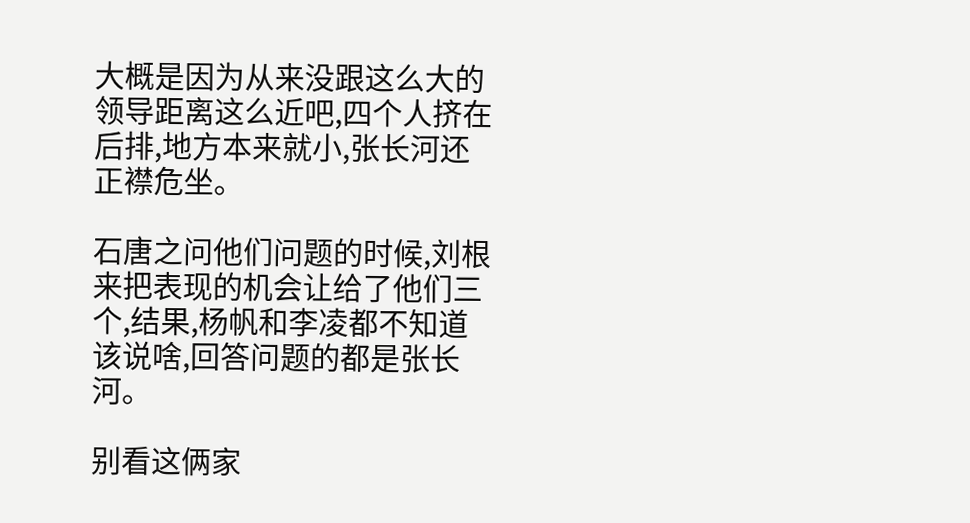大概是因为从来没跟这么大的领导距离这么近吧,四个人挤在后排,地方本来就小,张长河还正襟危坐。

石唐之问他们问题的时候,刘根来把表现的机会让给了他们三个,结果,杨帆和李凌都不知道该说啥,回答问题的都是张长河。

别看这俩家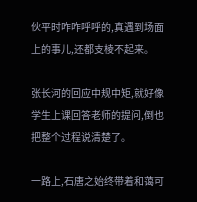伙平时咋咋呼呼的,真遇到场面上的事儿,还都支棱不起来。

张长河的回应中规中矩,就好像学生上课回答老师的提问,倒也把整个过程说清楚了。

一路上,石唐之始终带着和蔼可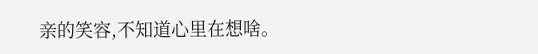亲的笑容,不知道心里在想啥。